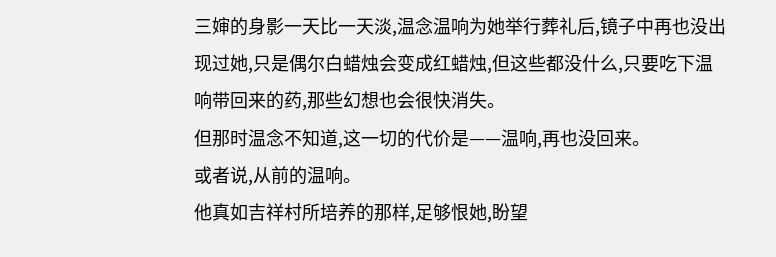三婶的身影一天比一天淡,温念温响为她举行葬礼后,镜子中再也没出现过她,只是偶尔白蜡烛会变成红蜡烛,但这些都没什么,只要吃下温响带回来的药,那些幻想也会很快消失。
但那时温念不知道,这一切的代价是——温响,再也没回来。
或者说,从前的温响。
他真如吉祥村所培养的那样,足够恨她,盼望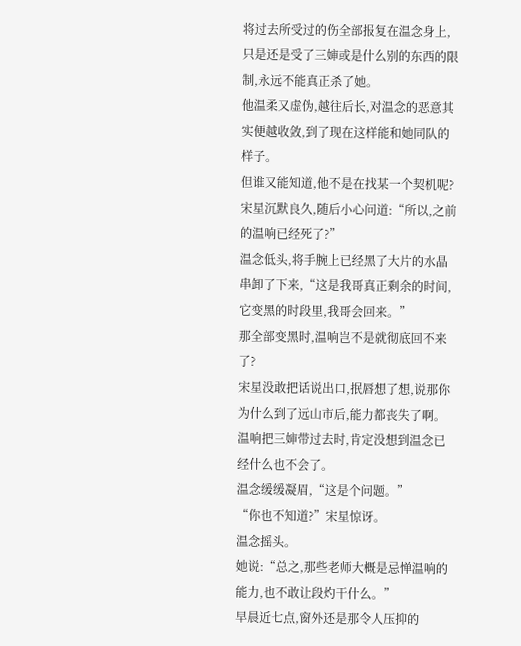将过去所受过的伤全部报复在温念身上,只是还是受了三婶或是什么别的东西的限制,永远不能真正杀了她。
他温柔又虚伪,越往后长,对温念的恶意其实便越收敛,到了现在这样能和她同队的样子。
但谁又能知道,他不是在找某一个契机呢?
宋星沉默良久,随后小心问道:“所以,之前的温响已经死了?”
温念低头,将手腕上已经黑了大片的水晶串卸了下来,“这是我哥真正剩余的时间,它变黑的时段里,我哥会回来。”
那全部变黑时,温响岂不是就彻底回不来了?
宋星没敢把话说出口,抿唇想了想,说那你为什么到了远山市后,能力都丧失了啊。
温响把三婶带过去时,肯定没想到温念已经什么也不会了。
温念缓缓凝眉,“这是个问题。”
“你也不知道?”宋星惊讶。
温念摇头。
她说:“总之,那些老师大概是忌惮温响的能力,也不敢让段灼干什么。”
早晨近七点,窗外还是那令人压抑的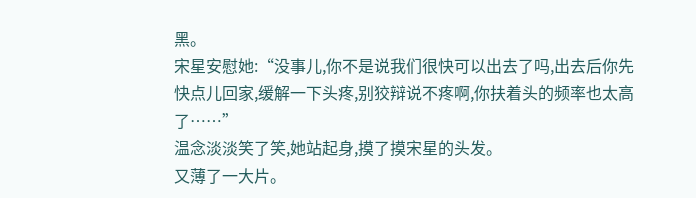黑。
宋星安慰她:“没事儿,你不是说我们很快可以出去了吗,出去后你先快点儿回家,缓解一下头疼,别狡辩说不疼啊,你扶着头的频率也太高了……”
温念淡淡笑了笑,她站起身,摸了摸宋星的头发。
又薄了一大片。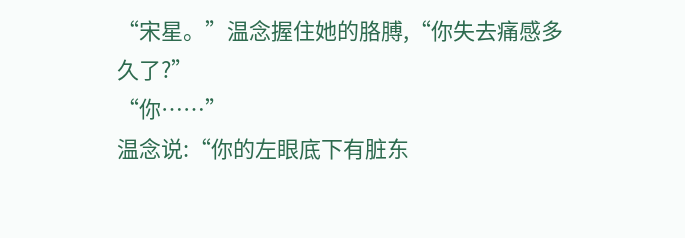“宋星。”温念握住她的胳膊,“你失去痛感多久了?”
“你……”
温念说:“你的左眼底下有脏东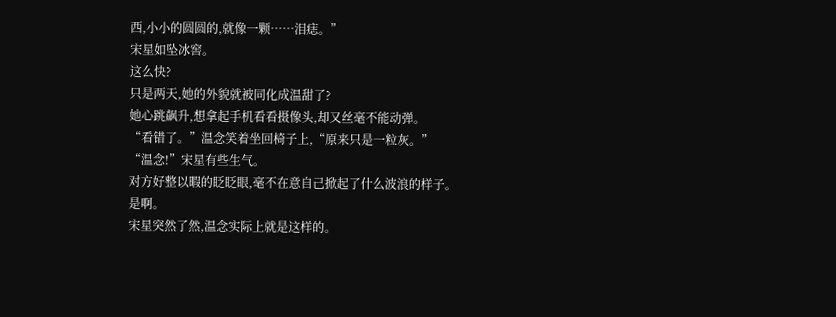西,小小的圆圆的,就像一颗……泪痣。”
宋星如坠冰窖。
这么快?
只是两天,她的外貌就被同化成温甜了?
她心跳飙升,想拿起手机看看摄像头,却又丝毫不能动弹。
“看错了。”温念笑着坐回椅子上,“原来只是一粒灰。”
“温念!”宋星有些生气。
对方好整以暇的眨眨眼,毫不在意自己掀起了什么波浪的样子。
是啊。
宋星突然了然,温念实际上就是这样的。